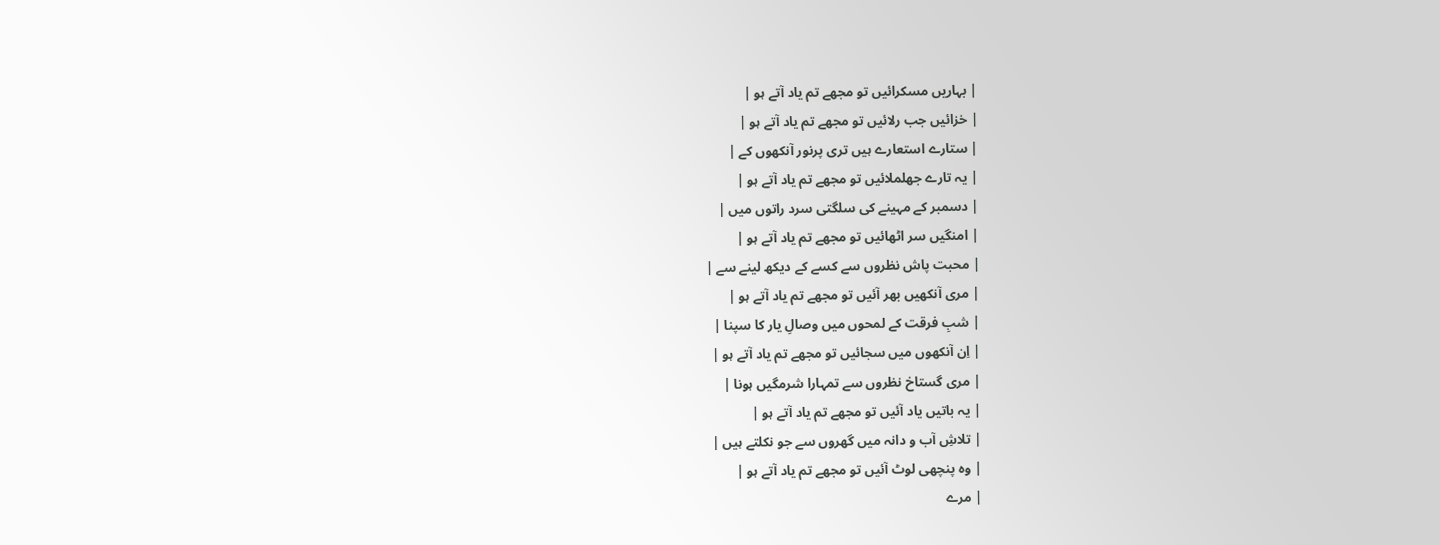| بہاریں مسکرائیں تو مجھے تم یاد آتے ہو |
| خزائیں جب رلائیں تو مجھے تم یاد آتے ہو |
| ستارے استعارے ہیں تری پرنور آنکھوں کے |
| یہ تارے جھلملائیں تو مجھے تم یاد آتے ہو |
| دسمبر کے مہینے کی سلگتی سرد راتوں میں |
| امنگیں سر اٹھائیں تو مجھے تم یاد آتے ہو |
| محبت پاش نظروں سے کسے کے دیکھ لینے سے |
| مری آنکھیں بھر آئیں تو مجھے تم یاد آتے ہو |
| شبِ فرقت کے لمحوں میں وصالِ یار کا سپنا |
| اِن آنکھوں میں سجائیں تو مجھے تم یاد آتے ہو |
| مری گستاخ نظروں سے تمہارا شرمگیں ہونا |
| یہ باتیں یاد آئیں تو مجھے تم یاد آتے ہو |
| تلاشِ آب و دانہ میں گھروں سے جو نکلتے ہیں |
| وہ پنچھی لوٹ آئیں تو مجھے تم یاد آتے ہو |
| مرے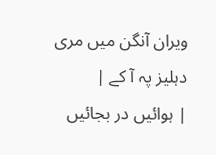ویران آنگن میں مری دہلیز پہ آ کے |
| ہوائیں در بجائیں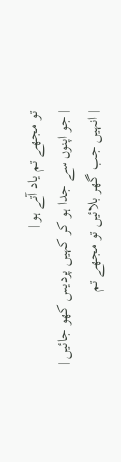تو مجھے تم یاد آتے ہو |
| جو اپنوں سے جدا ہو کر کہیں پردیس کھو جائیں |
| انہیں جب گھر بلائیں تو مجھے تم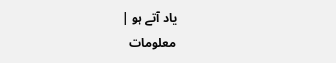یاد آتے ہو |
معلومات